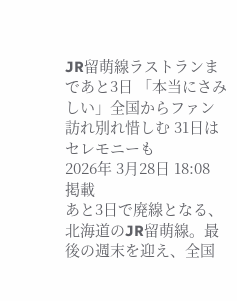JR留萌線ラストランまであと3日 「本当にさみしい」全国からファン訪れ別れ惜しむ 31日はセレモニーも
2026年 3月28日 18:08 掲載
あと3日で廃線となる、北海道のJR留萌線。最後の週末を迎え、全国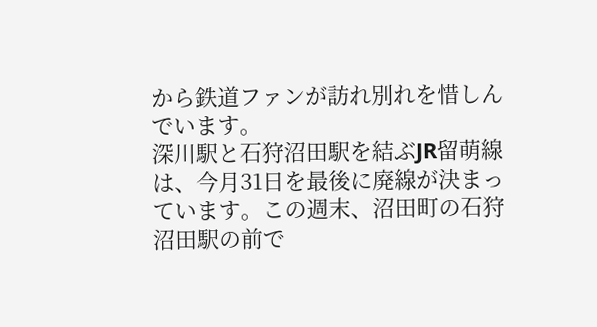から鉄道ファンが訪れ別れを惜しんでいます。
深川駅と石狩沼田駅を結ぶJR留萌線は、今月31日を最後に廃線が決まっています。この週末、沼田町の石狩沼田駅の前で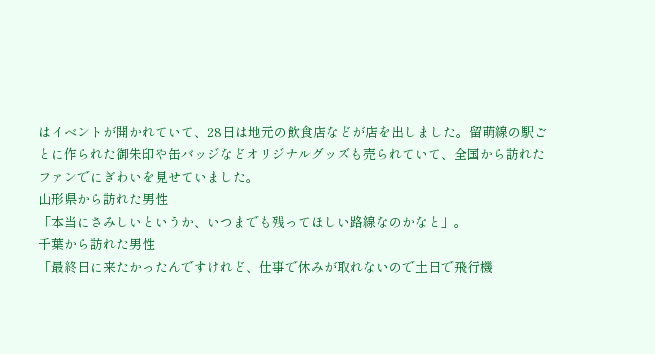はイベントが開かれていて、28日は地元の飲食店などが店を出しました。留萌線の駅ごとに作られた御朱印や缶バッジなどオリジナルグッズも売られていて、全国から訪れたファンでにぎわいを見せていました。
山形県から訪れた男性
「本当にさみしいというか、いつまでも残ってほしい路線なのかなと」。
千葉から訪れた男性
「最終日に来たかったんですけれど、仕事で休みが取れないので土日で飛行機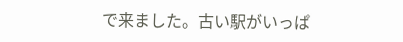で来ました。古い駅がいっぱ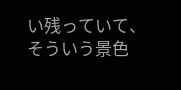い残っていて、そういう景色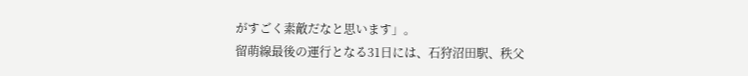がすごく素敵だなと思います」。
留萌線最後の運行となる31日には、石狩沼田駅、秩父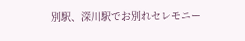別駅、深川駅でお別れセレモニー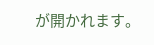が開かれます。